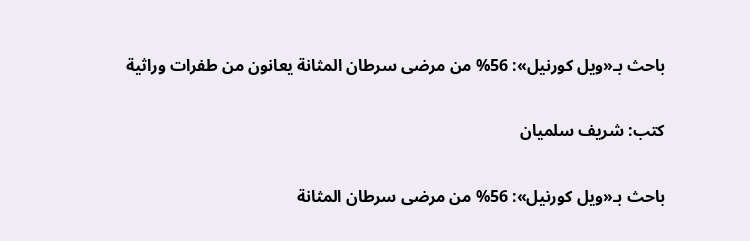باحث بـ«ويل كورنيل»: 56% من مرضى سرطان المثانة يعانون من طفرات وراثية

كتب: شريف سلميان

باحث بـ«ويل كورنيل»: 56% من مرضى سرطان المثانة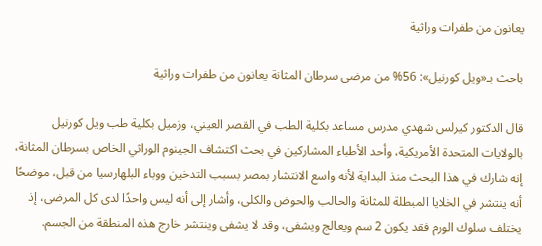يعانون من طفرات وراثية

باحث بـ«ويل كورنيل»: 56% من مرضى سرطان المثانة يعانون من طفرات وراثية

قال الدكتور كيرلس شهدي مدرس مساعد بكلية الطب في القصر العيني، وزميل بكلية طب ويل كورنيل بالولايات المتحدة الأمريكية، وأحد الأطباء المشاركين في بحث اكتشاف الجينوم الوراثي الخاص بسرطان المثانة، إنه شارك في هذا البحث منذ البداية لأنه واسع الانتشار بمصر بسبب التدخين ووباء البلهارسيا من قبل، موضحًا أنه ينتشر في الخلايا المبطلة للمثانة والحالب والحوض والكلى، وأشار إلى أنه ليس واحدًا لدى كل المرضى، إذ يختلف سلوك الورم فقد يكون 2 سم ويعالج ويشفى، وقد لا يشفى وينتشر خارج هذه المنطقة من الجسم.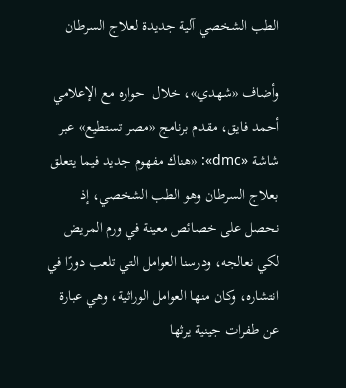الطب الشخصي آلية جديدة لعلاج السرطان

وأضاف «شهدي»، خلال  حواره مع الإعلامي أحمد فايق، مقدم برنامج «مصر تستطيع» عبر شاشة «dmc»: «هناك مفهوم جديد فيما يتعلق بعلاج السرطان وهو الطب الشخصي، إذ نحصل على خصائص معينة في ورم المريض لكي نعالجه، ودرسنا العوامل التي تلعب دورًا في انتشاره، وكان منها العوامل الوراثية، وهي عبارة عن طفرات جينية يرثها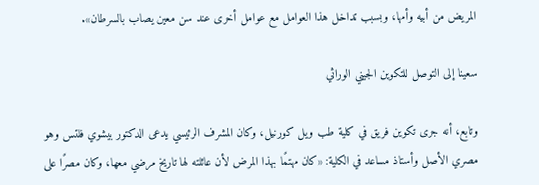المريض من أبيه وأمها، وبسبب تداخل هذا العوامل مع عوامل أخرى عند سن معين يصاب بالسرطان».

سعينا إلى التوصل للتكوين الجيني الوراثي

وتابع، أنه جرى تكوين فريق في كلية طب ويل كورنيل، وكان المشرف الرئيسي يدعى الدكتور بيشوي فلتس وهو مصري الأصل وأستاذ مساعد في الكلية: «كان مهتمًا بهذا المرض لأن عائلته لها تاريخ مرضي معها، وكان مصرًا على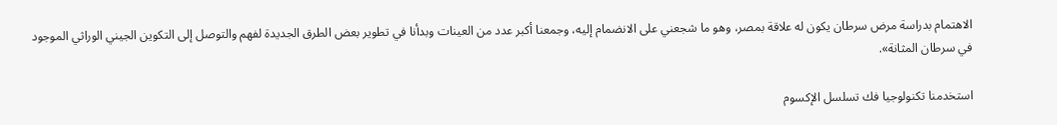الاهتمام بدراسة مرض سرطان يكون له علاقة بمصر، وهو ما شجعني على الانضمام إليه، وجمعنا أكبر عدد من العينات وبدأنا في تطوير بعض الطرق الجديدة لفهم والتوصل إلى التكوين الجيني الوراثي الموجود في سرطان المثانة».

استخدمنا تكنولوجيا فك تسلسل الإكسوم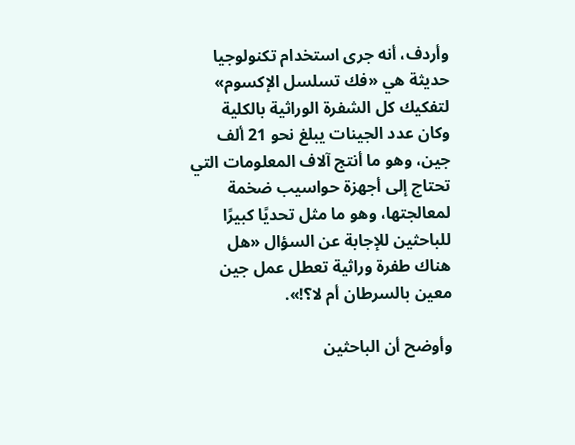وأردف، أنه جرى استخدام تكنولوجيا حديثة هي «فك تسلسل الإكسوم» لتفكيك كل الشفرة الوراثية بالكلية وكان عدد الجينات يبلغ نحو 21 ألف جين، وهو ما أنتج آلاف المعلومات التي تحتاج إلى أجهزة حواسيب ضخمة لمعالجتها، وهو ما مثل تحديًا كبيرًا للباحثين للإجابة عن السؤال «هل هناك طفرة وراثية تعطل عمل جين معين بالسرطان أم لا؟!».

وأوضح أن الباحثين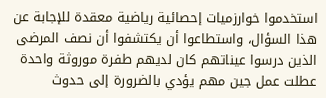استخدموا خوارزميات إحصائية رياضية معقدة للإجابة عن هذا السؤال، واستطاعوا أن يكتشفوا أن نصف المرضى الذين درسوا عيناتهم كان لديهم طفرة موروثة واحدة عطلت عمل جين مهم يؤدي بالضرورة إلى حدوث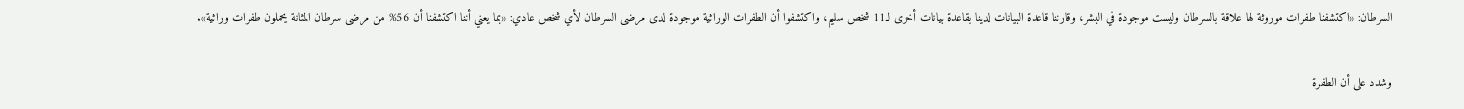السرطان: «اكتشفنا طفرات موروثة لها علاقة بالسرطان وليست موجودة في البشر، وقارننا قاعدة البيانات لدينا بقاعدة بيانات أخرى لـ11 شخص سليم، واكتشفوا أن الطفرات الوراثية موجودة لدى مرضى السرطان لأي شخص عادي: «بما يعني أننا اكتشفنا أن 56% من مرضى سرطان المثانة يحملون طفرات وراثية».

وشدد على أن الطفرة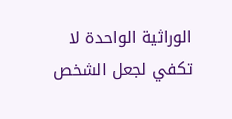الوراثية الواحدة لا تكفي لجعل الشخص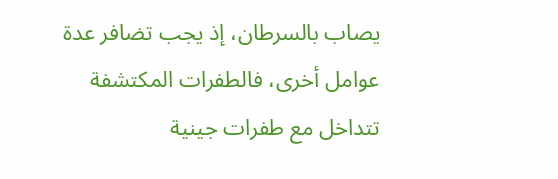يصاب بالسرطان، إذ يجب تضافر عدة عوامل أخرى، فالطفرات المكتشفة تتداخل مع طفرات جينية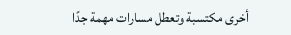أخرى مكتسبة وتعطل مسارات مهمة جدًا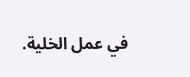في عمل الخلية.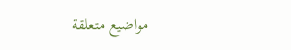مواضيع متعلقة